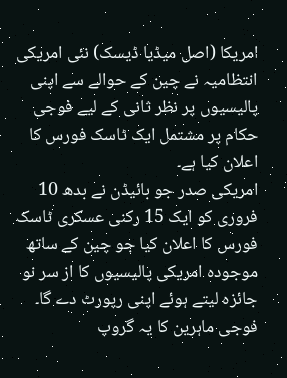امریکا (اصل میڈیا ڈیسک) نئی امریکی انتظامیہ نے چین کے حوالے سے اپنی پالیسیوں پر نظر ثانی کے لیے فوجی حکام پر مشتمل ایک ٹاسک فورس کا اعلان کیا ہے۔
امریکی صدر جو بائیڈن نے بدھ 10 فروری کو ایک 15 رکنی عسکری ٹاسک فورس کا اعلان کیا جو چین کے ساتھ موجودہ امریکی پالیسیوں کا از سر نو جائزہ لیتے ہوئے اپنی رپورٹ دے گا۔ فوجی ماہرین کا یہ گروپ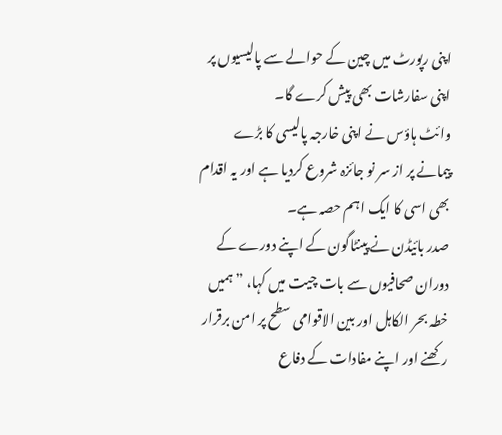اپنی رپورٹ میں چین کے حوالے سے پالیسیوں پر اپنی سفارشات بھی پیش کرے گا۔
وائٹ ہاؤس نے اپنی خارجہ پالیسی کا بڑے پیمانے پر از سر نو جائزہ شروع کردیا ہے اور یہ اقدام بھی اسی کا ایک اہم حصہ ہے۔
صدر بائیڈن نے پینٹاگون کے اپنے دورے کے دوران صحافیوں سے بات چیت میں کہا، ”ہمیں خطہ بحر الکاہل اور بین الاقوامی سطح پر امن برقرار رکھنے اور اپنے مفادات کے دفاع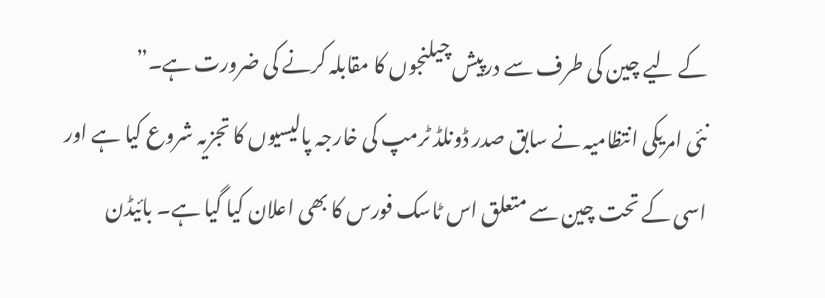کے لیے چین کی طرف سے درپیش چیلنجوں کا مقابلہ کرنے کی ضرورت ہے۔”
نئی امریکی انتظامیہ نے سابق صدر ڈونلڈ ٹرمپ کی خارجہ پالیسیوں کا تجزیہ شروع کیا ہے اور اسی کے تحت چین سے متعلق اس ٹاسک فورس کا بھی اعلان کیا گیا ہے۔ بائیڈن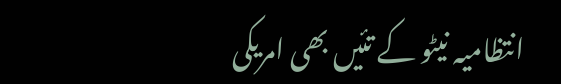انتظامیہ نیٹو کے تئیں بھی امریکی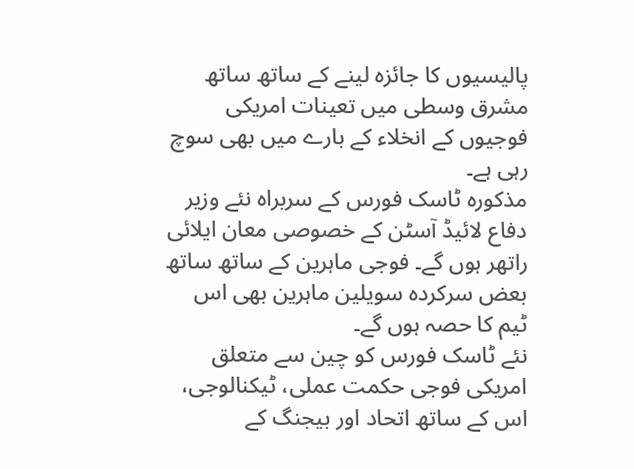پالیسیوں کا جائزہ لینے کے ساتھ ساتھ مشرق وسطی میں تعینات امریکی فوجیوں کے انخلاء کے بارے میں بھی سوچ رہی ہے۔
مذکورہ ٹاسک فورس کے سربراہ نئے وزیر دفاع لائیڈ آسٹن کے خصوصی معان ایلائی راتھر ہوں گے۔ فوجی ماہرین کے ساتھ ساتھ بعض سرکردہ سویلین ماہرین بھی اس ٹیم کا حصہ ہوں گے۔
نئے ٹاسک فورس کو چین سے متعلق امریکی فوجی حکمت عملی، ٹیکنالوجی، اس کے ساتھ اتحاد اور بیجنگ کے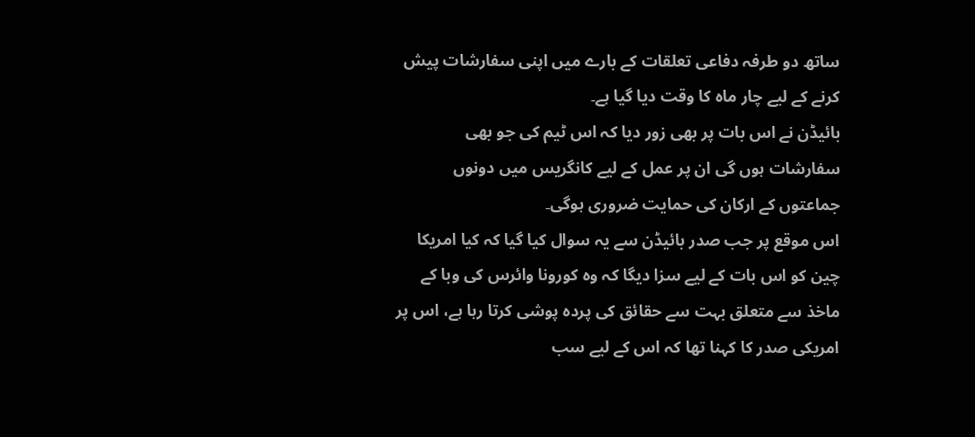ساتھ دو طرفہ دفاعی تعلقات کے بارے میں اپنی سفارشات پیش کرنے کے لیے چار ماہ کا وقت دیا گیا ہے۔
بائیڈن نے اس بات پر بھی زور دیا کہ اس ٹیم کی جو بھی سفارشات ہوں گی ان پر عمل کے لیے کانگریس میں دونوں جماعتوں کے ارکان کی حمایت ضروری ہوگی۔
اس موقع پر جب صدر بائیڈن سے یہ سوال کیا گیا کہ کیا امریکا چین کو اس بات کے لیے سزا دیگا کہ وہ کورونا وائرس کی وبا کے ماخذ سے متعلق بہت سے حقائق کی پردہ پوشی کرتا رہا ہے، اس پر امریکی صدر کا کہنا تھا کہ اس کے لیے سب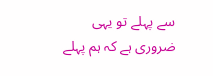سے پہلے تو یہی ضروری ہے کہ ہم پہلے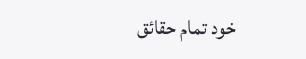خود تمام حقائق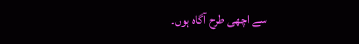سے اچھی طرح آگاہ ہوں۔